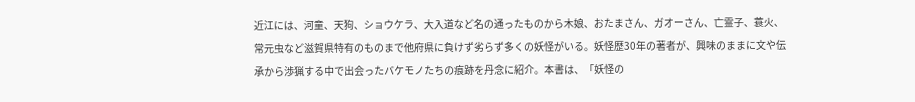近江には、河童、天狗、ショウケラ、大入道など名の通ったものから木娘、おたまさん、ガオーさん、亡霊子、蓑火、常元虫など滋賀県特有のものまで他府県に負けず劣らず多くの妖怪がいる。妖怪歴30年の著者が、興味のままに文や伝承から渉猟する中で出会ったバケモノたちの痕跡を丹念に紹介。本書は、「妖怪の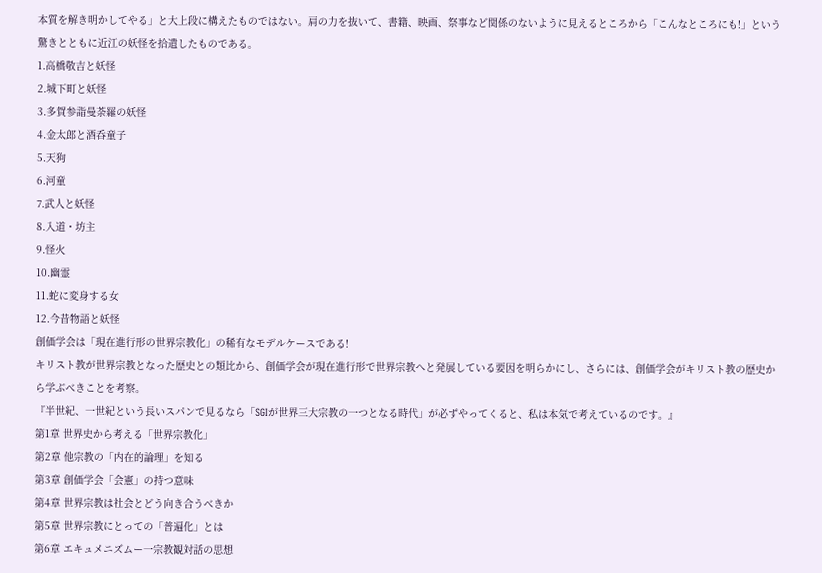本質を解き明かしてやる」と大上段に構えたものではない。肩の力を抜いて、書籍、映画、祭事など関係のないように見えるところから「こんなところにも!」という驚きとともに近江の妖怪を拾遺したものである。
1.高橋敬吉と妖怪
2.城下町と妖怪
3.多賀参詣曼荼羅の妖怪
4.金太郎と酒呑童子
5.天狗
6.河童
7.武人と妖怪
8.入道・坊主
9.怪火
10.幽霊
11.蛇に変身する女
12.今昔物語と妖怪
創価学会は「現在進行形の世界宗教化」の稀有なモデルケースである!
キリスト教が世界宗教となった歴史との類比から、創価学会が現在進行形で世界宗教へと発展している要因を明らかにし、さらには、創価学会がキリスト教の歴史から学ぶべきことを考察。
『半世紀、一世紀という長いスパンで見るなら「SGIが世界三大宗教の一つとなる時代」が必ずやってくると、私は本気で考えているのです。』
第1章 世界史から考える「世界宗教化」
第2章 他宗教の「内在的論理」を知る
第3章 創価学会「会憲」の持つ意味
第4章 世界宗教は社会とどう向き合うべきか
第5章 世界宗教にとっての「普遍化」とは
第6章 エキュメニズムー一宗教観対話の思想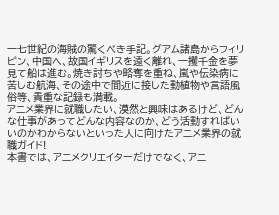一七世紀の海賊の驚くべき手記。グアム諸島からフィリピン、中国へ、故国イギリスを遠く離れ、一攫千金を夢見て船は進む。焼き討ちや略奪を重ね、嵐や伝染病に苦しむ航海、その途中で間近に接した動植物や言語風俗等、貴重な記録も満載。
アニメ業界に就職したい、漠然と興味はあるけど、どんな仕事があってどんな内容なのか、どう活動すればいいのかわからないといった人に向けたアニメ業界の就職ガイド!
本書では、アニメクリエイターだけでなく、アニ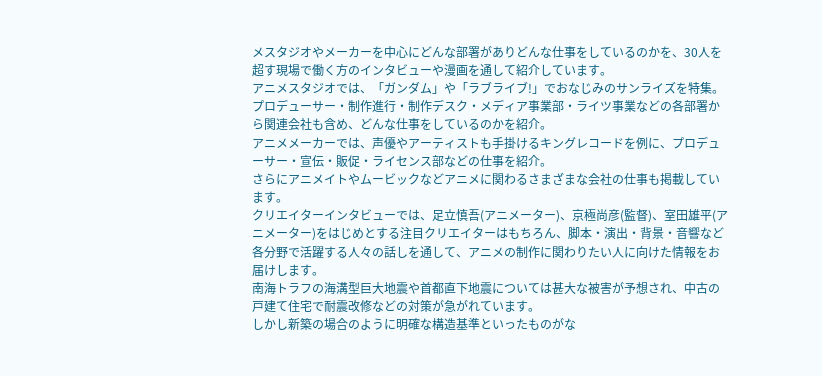メスタジオやメーカーを中心にどんな部署がありどんな仕事をしているのかを、30人を超す現場で働く方のインタビューや漫画を通して紹介しています。
アニメスタジオでは、「ガンダム」や「ラブライブ!」でおなじみのサンライズを特集。プロデューサー・制作進行・制作デスク・メディア事業部・ライツ事業などの各部署から関連会社も含め、どんな仕事をしているのかを紹介。
アニメメーカーでは、声優やアーティストも手掛けるキングレコードを例に、プロデューサー・宣伝・販促・ライセンス部などの仕事を紹介。
さらにアニメイトやムービックなどアニメに関わるさまざまな会社の仕事も掲載しています。
クリエイターインタビューでは、足立慎吾(アニメーター)、京極尚彦(監督)、室田雄平(アニメーター)をはじめとする注目クリエイターはもちろん、脚本・演出・背景・音響など各分野で活躍する人々の話しを通して、アニメの制作に関わりたい人に向けた情報をお届けします。
南海トラフの海溝型巨大地震や首都直下地震については甚大な被害が予想され、中古の戸建て住宅で耐震改修などの対策が急がれています。
しかし新築の場合のように明確な構造基準といったものがな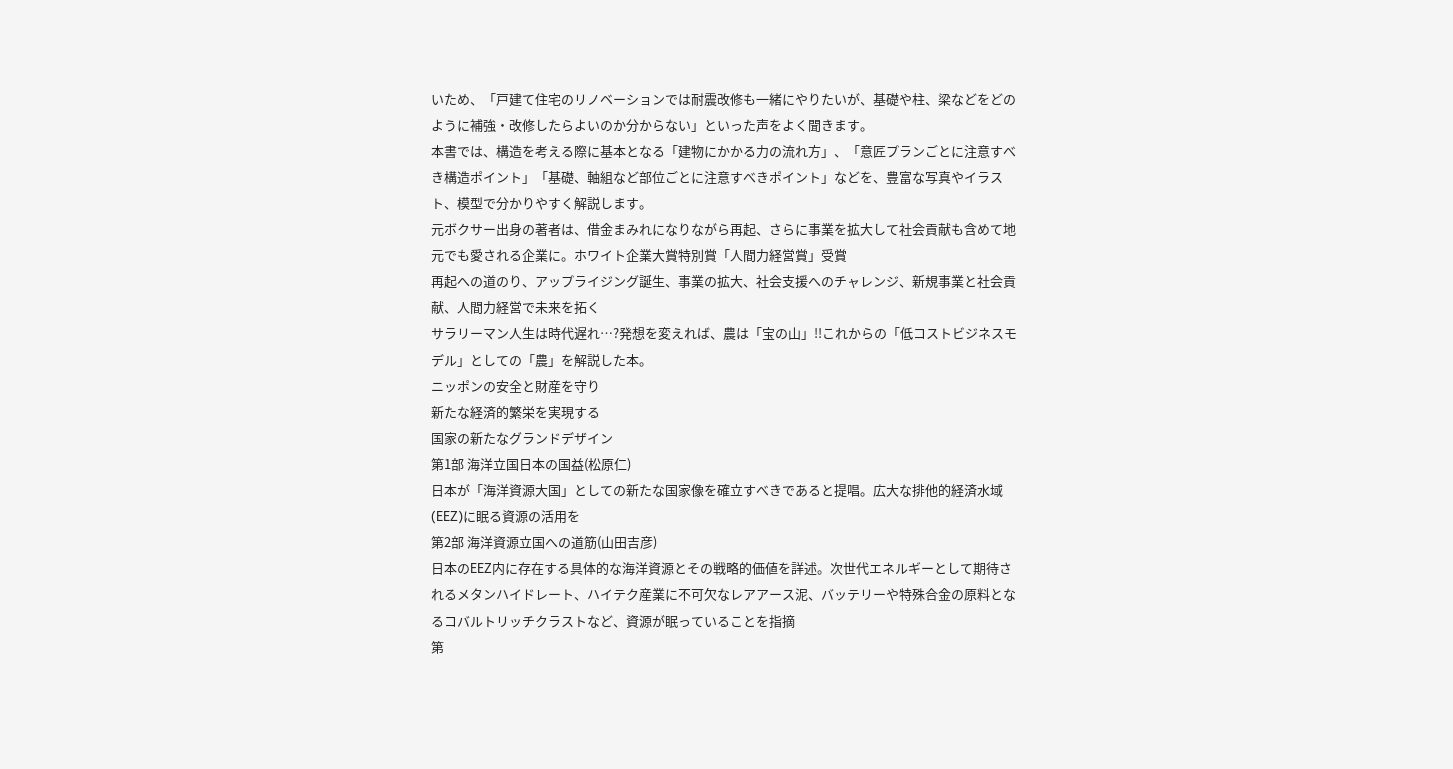いため、「戸建て住宅のリノベーションでは耐震改修も一緒にやりたいが、基礎や柱、梁などをどのように補強・改修したらよいのか分からない」といった声をよく聞きます。
本書では、構造を考える際に基本となる「建物にかかる力の流れ方」、「意匠プランごとに注意すべき構造ポイント」「基礎、軸組など部位ごとに注意すべきポイント」などを、豊富な写真やイラスト、模型で分かりやすく解説します。
元ボクサー出身の著者は、借金まみれになりながら再起、さらに事業を拡大して社会貢献も含めて地元でも愛される企業に。ホワイト企業大賞特別賞「人間力経営賞」受賞
再起への道のり、アップライジング誕生、事業の拡大、社会支援へのチャレンジ、新規事業と社会貢献、人間力経営で未来を拓く
サラリーマン人生は時代遅れ…?発想を変えれば、農は「宝の山」!!これからの「低コストビジネスモデル」としての「農」を解説した本。
ニッポンの安全と財産を守り
新たな経済的繁栄を実現する
国家の新たなグランドデザイン
第1部 海洋立国日本の国益(松原仁)
日本が「海洋資源大国」としての新たな国家像を確立すべきであると提唱。広大な排他的経済水域(EEZ)に眠る資源の活用を
第2部 海洋資源立国への道筋(山田吉彦)
日本のEEZ内に存在する具体的な海洋資源とその戦略的価値を詳述。次世代エネルギーとして期待されるメタンハイドレート、ハイテク産業に不可欠なレアアース泥、バッテリーや特殊合金の原料となるコバルトリッチクラストなど、資源が眠っていることを指摘
第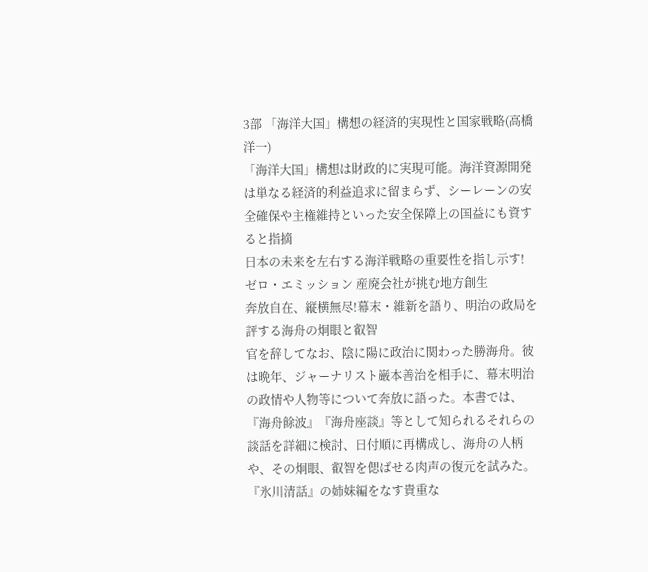3部 「海洋大国」構想の経済的実現性と国家戦略(高橋洋一)
「海洋大国」構想は財政的に実現可能。海洋資源開発は単なる経済的利益追求に留まらず、シーレーンの安全確保や主権維持といった安全保障上の国益にも資すると指摘
日本の未来を左右する海洋戦略の重要性を指し示す!
ゼロ・エミッション 産廃会社が挑む地方創生
奔放自在、縦横無尽!幕末・維新を語り、明治の政局を評する海舟の炯眼と叡智
官を辞してなお、陰に陽に政治に関わった勝海舟。彼は晩年、ジャーナリスト巌本善治を相手に、幕末明治の政情や人物等について奔放に語った。本書では、『海舟餘波』『海舟座談』等として知られるそれらの談話を詳細に検討、日付順に再構成し、海舟の人柄や、その炯眼、叡智を偲ばせる肉声の復元を試みた。『氷川清話』の姉妹編をなす貴重な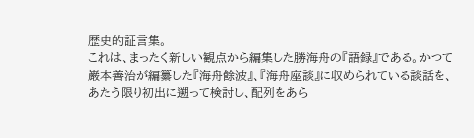歴史的証言集。
これは、まったく新しい観点から編集した勝海舟の『語録』である。かつて巌本善治が編纂した『海舟餘波』、『海舟座談』に収められている談話を、あたう限り初出に遡って検討し、配列をあら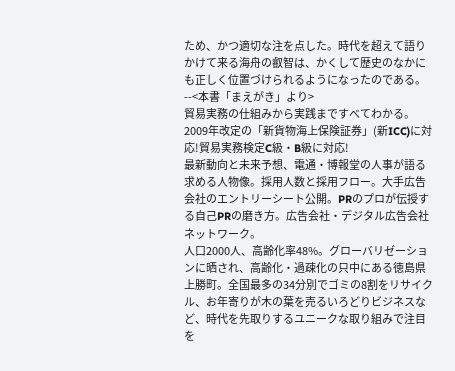ため、かつ適切な注を点した。時代を超えて語りかけて来る海舟の叡智は、かくして歴史のなかにも正しく位置づけられるようになったのである。--<本書「まえがき」より>
貿易実務の仕組みから実践まですべてわかる。2009年改定の「新貨物海上保険証券」(新ICC)に対応!貿易実務検定C級・B級に対応!
最新動向と未来予想、電通・博報堂の人事が語る求める人物像。採用人数と採用フロー。大手広告会社のエントリーシート公開。PRのプロが伝授する自己PRの磨き方。広告会社・デジタル広告会社ネットワーク。
人口2000人、高齢化率48%。グローバリゼーションに晒され、高齢化・過疎化の只中にある徳島県上勝町。全国最多の34分別でゴミの8割をリサイクル、お年寄りが木の葉を売るいろどりビジネスなど、時代を先取りするユニークな取り組みで注目を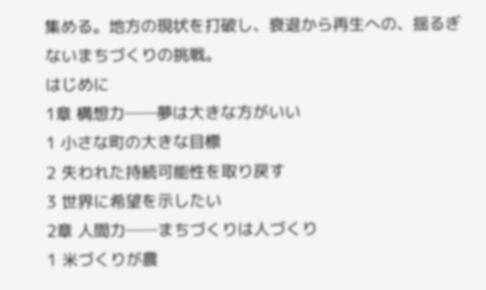集める。地方の現状を打破し、衰退から再生への、揺るぎないまちづくりの挑戦。
はじめに
1章 構想力──夢は大きな方がいい
1 小さな町の大きな目標
2 失われた持続可能性を取り戻す
3 世界に希望を示したい
2章 人間力──まちづくりは人づくり
1 米づくりが農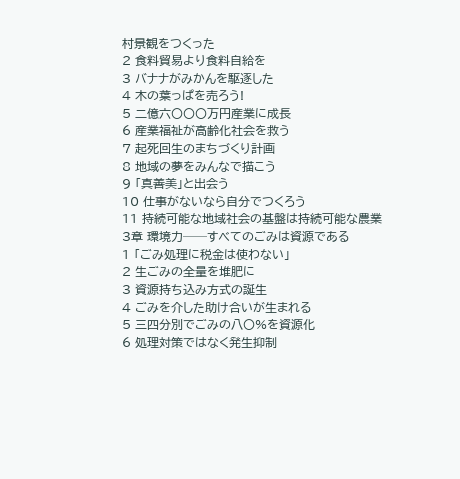村景観をつくった
2 食料貿易より食料自給を
3 バナナがみかんを駆逐した
4 木の葉っぱを売ろう!
5 二億六〇〇〇万円産業に成長
6 産業福祉が高齢化社会を救う
7 起死回生のまちづくり計画
8 地域の夢をみんなで描こう
9 「真善美」と出会う
10 仕事がないなら自分でつくろう
11 持続可能な地域社会の基盤は持続可能な農業
3章 環境力──すべてのごみは資源である
1 「ごみ処理に税金は使わない」
2 生ごみの全量を堆肥に
3 資源持ち込み方式の誕生
4 ごみを介した助け合いが生まれる
5 三四分別でごみの八〇%を資源化
6 処理対策ではなく発生抑制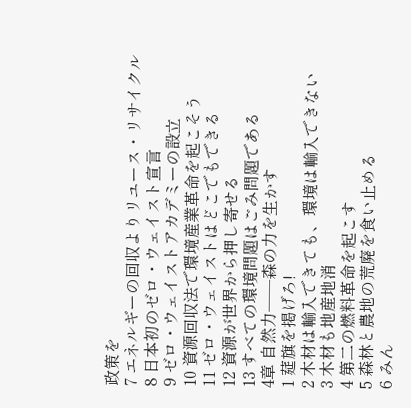政策を
7 エネルギーの回収よりリユース・リサイクル
8 日本初のゼロ・ウェイスト宣言
9 ゼロ・ウェイストアカデミーの設立
10 資源回収法で環境産業革命を起こそう
11 ゼロ・ウェイストはどこでもできる
12 資源が世界から押し寄せる
13 すべての環境問題はごみ問題である
4章 自然力──森の力を生かす
1 莚旗を掲げろ!
2 木材は輸入できても、環境は輸入できない
3 木材も地産地消
4 第二の燃料革命を起こす
5 森林と農地の荒廃を食い止める
6 みん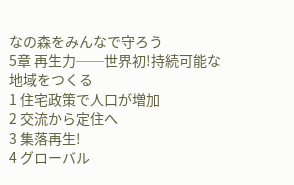なの森をみんなで守ろう
5章 再生力──世界初!持続可能な地域をつくる
1 住宅政策で人口が増加
2 交流から定住へ
3 集落再生!
4 グローバル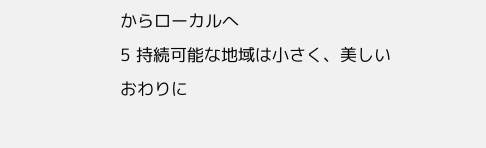からローカルへ
5 持続可能な地域は小さく、美しい
おわりに